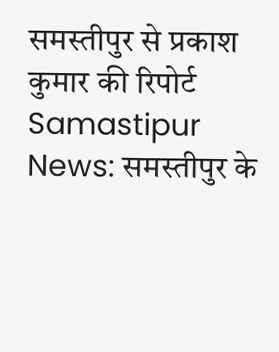समस्तीपुर से प्रकाश कुमार की रिपोर्ट
Samastipur News: समस्तीपुर के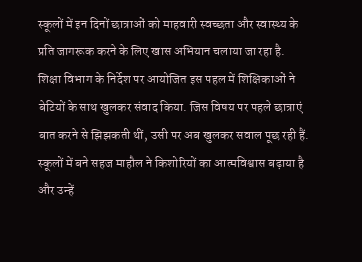स्कूलों में इन दिनों छात्राओं को माहवारी स्वच्छता और स्वास्थ्य के प्रति जागरूक करने के लिए खास अभियान चलाया जा रहा है. शिक्षा विभाग के निर्देश पर आयोजित इस पहल में शिक्षिकाओं ने बेटियों के साथ खुलकर संवाद किया. जिस विषय पर पहले छात्राएं बात करने से झिझकती थीं, उसी पर अब खुलकर सवाल पूछ रही हैं. स्कूलों में बने सहज माहौल ने किशोरियों का आत्मविश्वास बढ़ाया है और उन्हें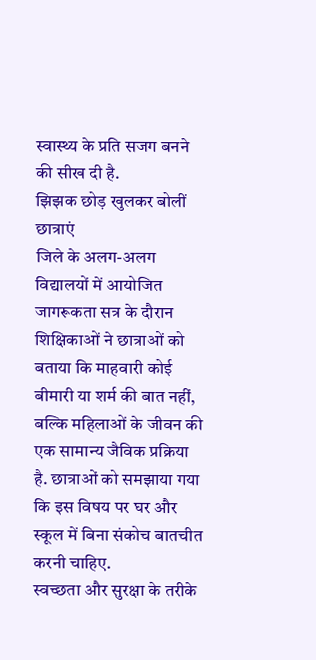स्वास्थ्य के प्रति सजग बनने की सीख दी है.
झिझक छोड़ खुलकर बोलीं छात्राएं
जिले के अलग-अलग विद्यालयों में आयोजित जागरूकता सत्र के दौरान शिक्षिकाओं ने छात्राओं को बताया कि माहवारी कोई बीमारी या शर्म की बात नहीं, बल्कि महिलाओं के जीवन की एक सामान्य जैविक प्रक्रिया है. छात्राओं को समझाया गया कि इस विषय पर घर और स्कूल में बिना संकोच बातचीत करनी चाहिए.
स्वच्छता और सुरक्षा के तरीके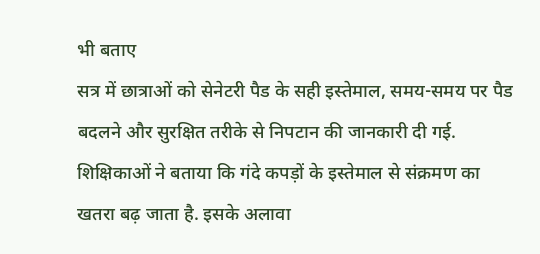भी बताए
सत्र में छात्राओं को सेनेटरी पैड के सही इस्तेमाल, समय-समय पर पैड बदलने और सुरक्षित तरीके से निपटान की जानकारी दी गई. शिक्षिकाओं ने बताया कि गंदे कपड़ों के इस्तेमाल से संक्रमण का खतरा बढ़ जाता है. इसके अलावा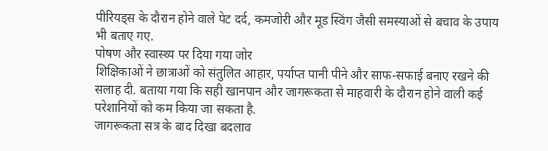पीरियड्स के दौरान होने वाले पेट दर्द, कमजोरी और मूड स्विंग जैसी समस्याओं से बचाव के उपाय भी बताए गए.
पोषण और स्वास्थ्य पर दिया गया जोर
शिक्षिकाओं ने छात्राओं को संतुलित आहार, पर्याप्त पानी पीने और साफ-सफाई बनाए रखने की सलाह दी. बताया गया कि सही खानपान और जागरूकता से माहवारी के दौरान होने वाली कई परेशानियों को कम किया जा सकता है.
जागरूकता सत्र के बाद दिखा बदलाव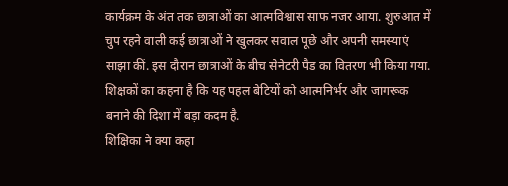कार्यक्रम के अंत तक छात्राओं का आत्मविश्वास साफ नजर आया. शुरुआत में चुप रहने वाली कई छात्राओं ने खुलकर सवाल पूछे और अपनी समस्याएं साझा कीं. इस दौरान छात्राओं के बीच सेनेटरी पैड का वितरण भी किया गया. शिक्षकों का कहना है कि यह पहल बेटियों को आत्मनिर्भर और जागरूक बनाने की दिशा में बड़ा कदम है.
शिक्षिका ने क्या कहा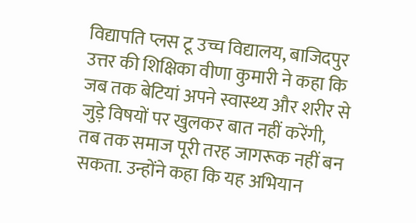विद्यापति प्लस टू उच्च विद्यालय, बाजिदपुर उत्तर की शिक्षिका वीणा कुमारी ने कहा कि जब तक बेटियां अपने स्वास्थ्य और शरीर से जुड़े विषयों पर खुलकर बात नहीं करेंगी, तब तक समाज पूरी तरह जागरूक नहीं बन सकता. उन्होंने कहा कि यह अभियान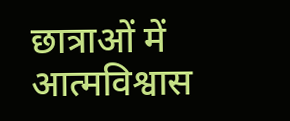छात्राओं में आत्मविश्वास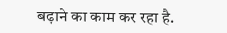बढ़ाने का काम कर रहा है.